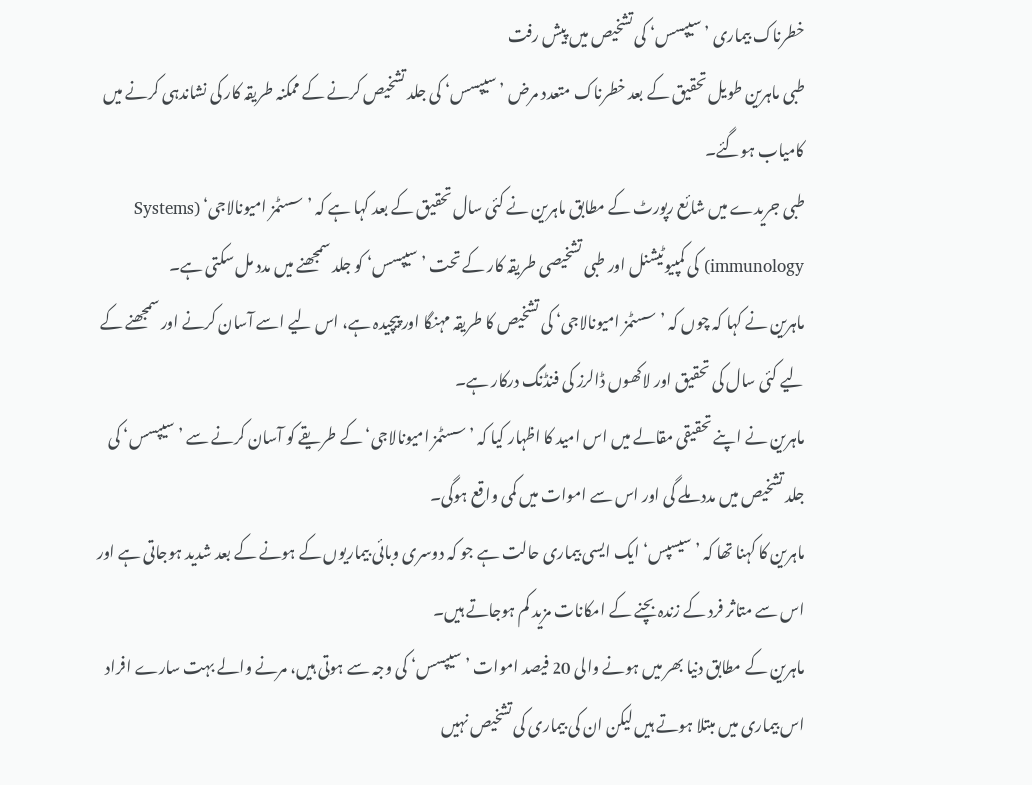خطرناک بیماری ’سیپسس‘ کی تشخیص میں پیش رفت
طبی ماہرین طویل تحقیق کے بعد خطرناک متعدد مرض ’سیپسس‘ کی جلد تشخیص کرنے کے ممکنہ طریقہ کار کی نشاندہی کرنے میں کامیاب ہوگئے۔
طبی جریدے میں شائع رپورٹ کے مطابق ماہرین نے کئی سال تحقیق کے بعد کہا ہے کہ ’سسٹمز امیونالاجی‘ (Systems immunology) کی کمپیوٹیشنل اور طبی تشخیصی طریقہ کار کے تحت ’سیپسس‘ کو جلد سمجھنے میں مدد مل سکتی ہے۔
ماہرین نے کہا کہ چوں کہ ’سسٹمز امیونالاجی‘ کی تشخیص کا طریقہ مہنگا اور پیچیدہ ہے، اس لیے اسے آسان کرنے اور سمجھنے کے لیے کئی سال کی تحقیق اور لاکھوں ڈالرز کی فنڈنگ درکار ہے۔
ماہرین نے اپنے تحقیقی مقالے میں اس امید کا اظہار کیا کہ ’سسٹمز امیونالاجی‘ کے طریقے کو آسان کرنے سے ’سیپسس‘ کی جلد تشخیص میں مدد ملے گی اور اس سے اموات میں کمی واقع ہوگی۔
ماہرین کا کہنا تھا کہ ’سیسپس‘ ایک ایسی بیماری حالت ہے جو کہ دوسری وبائی بیماریوں کے ہونے کے بعد شدید ہوجاتی ہے اور اس سے متاثر فرد کے زندہ بچنے کے امکانات مزید کم ہوجاتے ہیں۔
ماہرین کے مطابق دنیا بھر میں ہونے والی 20 فیصد اموات ’سیپسس‘ کی وجہ سے ہوتی ہیں، مرنے والے بہت سارے افراد اس بیماری میں مبتلا ہوتے ہیں لیکن ان کی بیماری کی تشخیص نہیں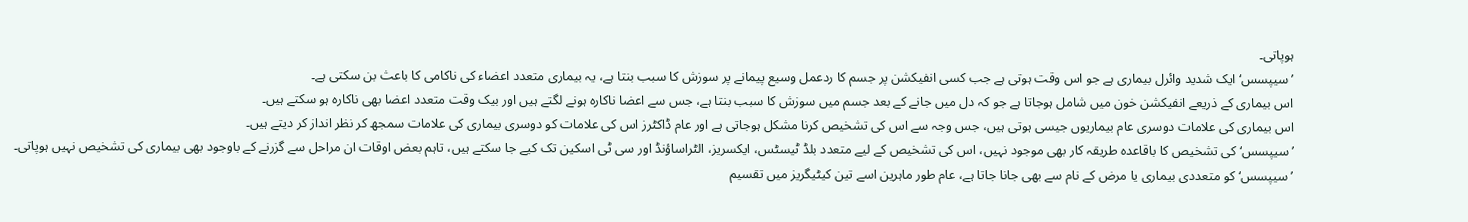ہوپاتی۔
’سیپسس‘ ایک شدید وائرل بیماری ہے جو اس وقت ہوتی ہے جب کسی انفیکشن پر جسم کا ردعمل وسیع پیمانے پر سوزش کا سبب بنتا ہے، یہ بیماری متعدد اعضاء کی ناکامی کا باعث بن سکتی ہے۔
اس بیماری کے ذریعے انفیکشن خون میں شامل ہوجاتا ہے جو کہ دل میں جانے کے بعد جسم میں سوزش کا سبب بنتا ہے، جس سے اعضا ناکارہ ہونے لگتے ہیں اور بیک وقت متعدد اعضا بھی ناکارہ ہو سکتے ہیں۔
اس بیماری کی علامات دوسری عام بیماریوں جیسی ہوتی ہیں، جس وجہ سے اس کی تشخیص کرنا مشکل ہوجاتی ہے اور عام ڈاکٹرز اس کی علامات کو دوسری بیماری کی علامات سمجھ کر نظر انداز کر دیتے ہیں۔
’سیپسس‘ کی تشخیص کا باقاعدہ طریقہ کار بھی موجود نہیں، اس کی تشخیص کے لیے متعدد بلڈ ٹیسٹس، ایکسریز، الٹراساؤنڈ اور سی ٹی اسکین تک کیے جا سکتے ہیں، تاہم بعض اوقات ان مراحل سے گزرنے کے باوجود بھی بیماری کی تشخیص نہیں ہوپاتی۔
’سیپسس‘ کو متعددی بیماری یا مرض کے نام سے بھی جانا جاتا ہے، عام طور ماہرین اسے تین کیٹیگریز میں تقسیم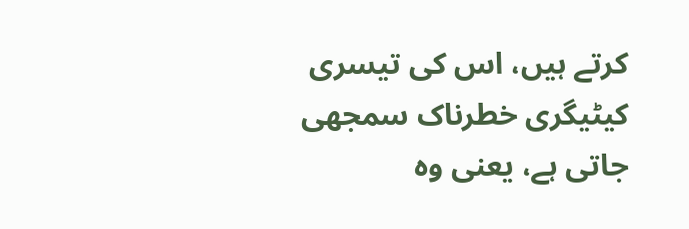کرتے ہیں، اس کی تیسری کیٹیگری خطرناک سمجھی جاتی ہے، یعنی وہ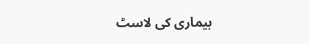بیماری کی لاسٹ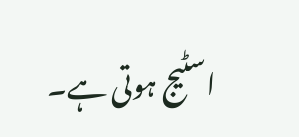اسٹیج ہوتی ہے۔